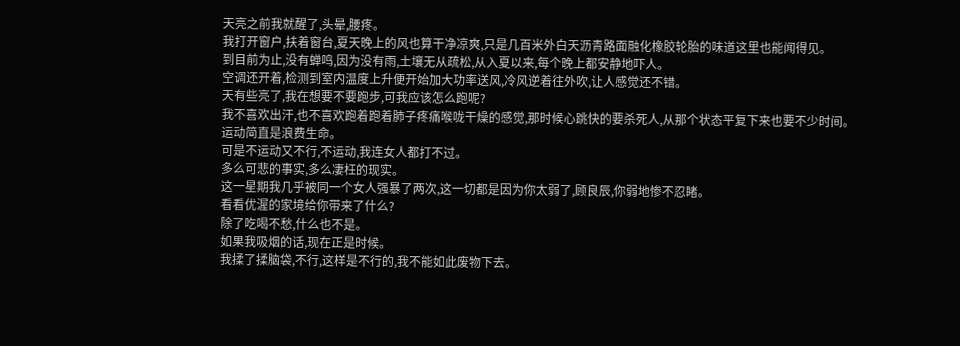天亮之前我就醒了,头晕,腰疼。
我打开窗户,扶着窗台,夏天晚上的风也算干净凉爽,只是几百米外白天沥青路面融化橡胶轮胎的味道这里也能闻得见。
到目前为止,没有蝉鸣,因为没有雨,土壤无从疏松,从入夏以来,每个晚上都安静地吓人。
空调还开着,检测到室内温度上升便开始加大功率送风,冷风逆着往外吹,让人感觉还不错。
天有些亮了,我在想要不要跑步,可我应该怎么跑呢?
我不喜欢出汗,也不喜欢跑着跑着肺子疼痛喉咙干燥的感觉,那时候心跳快的要杀死人,从那个状态平复下来也要不少时间。
运动简直是浪费生命。
可是不运动又不行,不运动,我连女人都打不过。
多么可悲的事实,多么凄枉的现实。
这一星期我几乎被同一个女人强暴了两次,这一切都是因为你太弱了,顾良辰,你弱地惨不忍睹。
看看优渥的家境给你带来了什么?
除了吃喝不愁,什么也不是。
如果我吸烟的话,现在正是时候。
我揉了揉脑袋,不行,这样是不行的,我不能如此废物下去。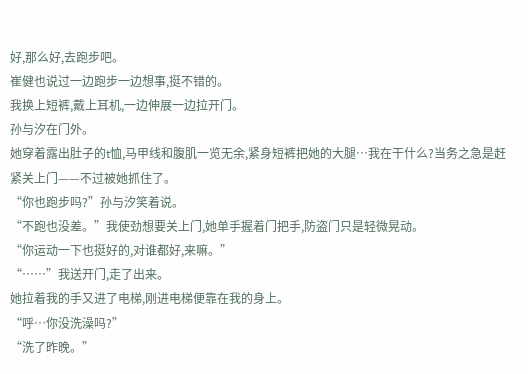好,那么好,去跑步吧。
崔健也说过一边跑步一边想事,挺不错的。
我换上短裤,戴上耳机,一边伸展一边拉开门。
孙与汐在门外。
她穿着露出肚子的t恤,马甲线和腹肌一览无余,紧身短裤把她的大腿…我在干什么?当务之急是赶紧关上门——不过被她抓住了。
“你也跑步吗?”孙与汐笑着说。
“不跑也没差。”我使劲想要关上门,她单手握着门把手,防盗门只是轻微晃动。
“你运动一下也挺好的,对谁都好,来嘛。”
“……”我送开门,走了出来。
她拉着我的手又进了电梯,刚进电梯便靠在我的身上。
“呼…你没洗澡吗?”
“洗了昨晚。”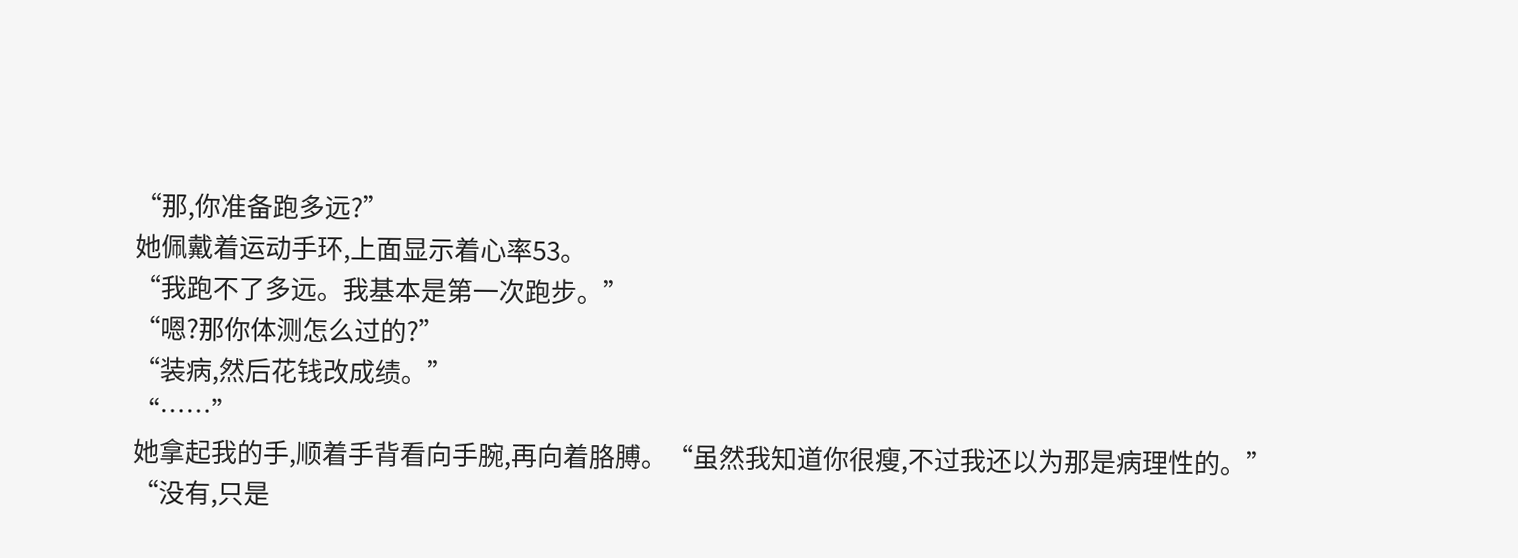“那,你准备跑多远?”
她佩戴着运动手环,上面显示着心率53。
“我跑不了多远。我基本是第一次跑步。”
“嗯?那你体测怎么过的?”
“装病,然后花钱改成绩。”
“……”
她拿起我的手,顺着手背看向手腕,再向着胳膊。“虽然我知道你很瘦,不过我还以为那是病理性的。”
“没有,只是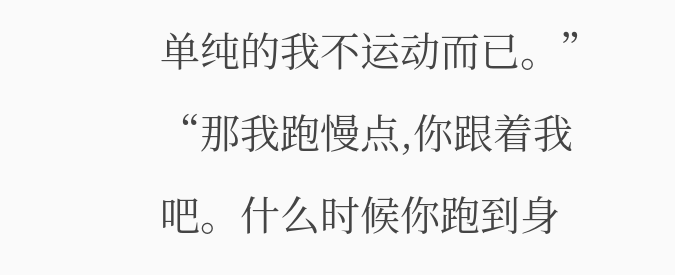单纯的我不运动而已。”
“那我跑慢点,你跟着我吧。什么时候你跑到身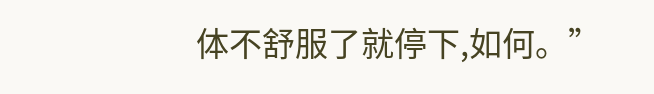体不舒服了就停下,如何。”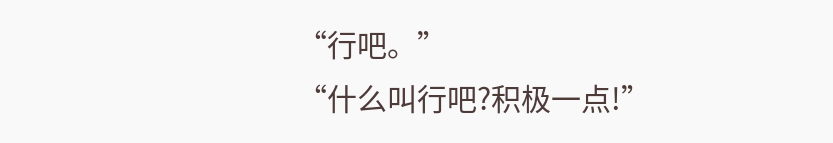“行吧。”
“什么叫行吧?积极一点!”